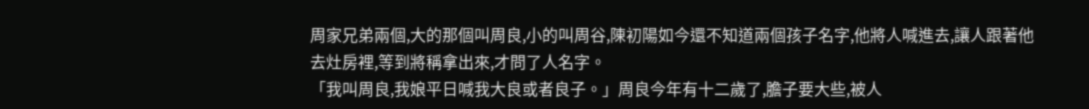周家兄弟兩個,大的那個叫周良,小的叫周谷,陳初陽如今還不知道兩個孩子名字,他將人喊進去,讓人跟著他去灶房裡,等到將稱拿出來,才問了人名字。
「我叫周良,我娘平日喊我大良或者良子。」周良今年有十二歲了,膽子要大些,被人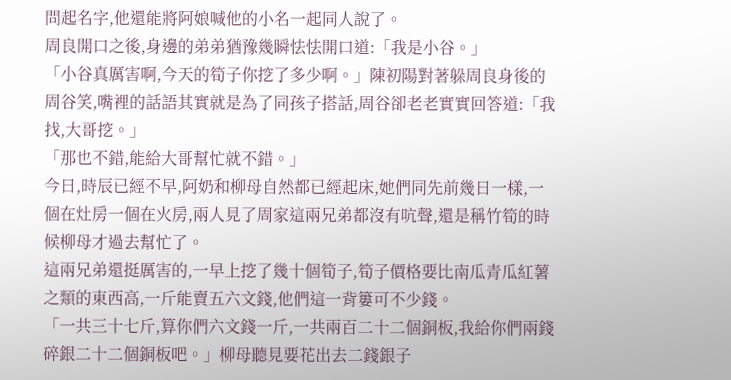問起名字,他還能將阿娘喊他的小名一起同人說了。
周良開口之後,身邊的弟弟猶豫幾瞬怯怯開口道:「我是小谷。」
「小谷真厲害啊,今天的筍子你挖了多少啊。」陳初陽對著躲周良身後的周谷笑,嘴裡的話語其實就是為了同孩子搭話,周谷卻老老實實回答道:「我找,大哥挖。」
「那也不錯,能給大哥幫忙就不錯。」
今日,時辰已經不早,阿奶和柳母自然都已經起床,她們同先前幾日一樣,一個在灶房一個在火房,兩人見了周家這兩兄弟都沒有吭聲,還是稱竹筍的時候柳母才過去幫忙了。
這兩兄弟還挺厲害的,一早上挖了幾十個筍子,筍子價格要比南瓜青瓜紅薯之類的東西高,一斤能賣五六文錢,他們這一背簍可不少錢。
「一共三十七斤,算你們六文錢一斤,一共兩百二十二個銅板,我給你們兩錢碎銀二十二個銅板吧。」柳母聽見要花出去二錢銀子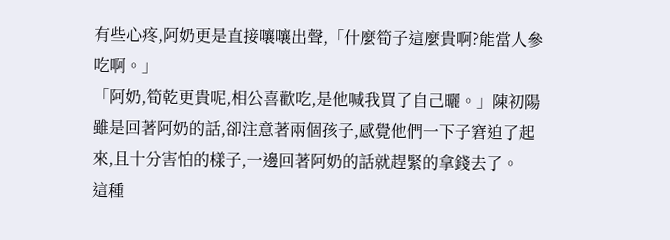有些心疼,阿奶更是直接嚷嚷出聲,「什麼筍子這麼貴啊?能當人參吃啊。」
「阿奶,筍乾更貴呢,相公喜歡吃,是他喊我買了自己曬。」陳初陽雖是回著阿奶的話,卻注意著兩個孩子,感覺他們一下子窘迫了起來,且十分害怕的樣子,一邊回著阿奶的話就趕緊的拿錢去了。
這種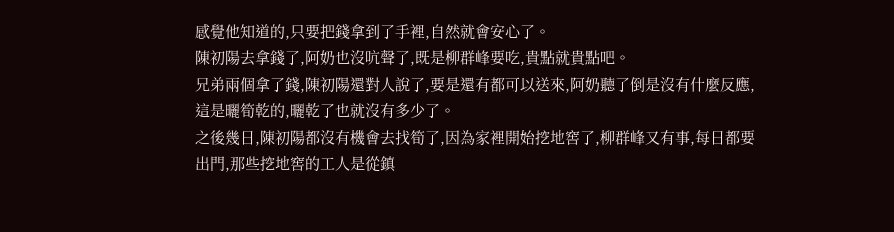感覺他知道的,只要把錢拿到了手裡,自然就會安心了。
陳初陽去拿錢了,阿奶也沒吭聲了,既是柳群峰要吃,貴點就貴點吧。
兄弟兩個拿了錢,陳初陽還對人說了,要是還有都可以送來,阿奶聽了倒是沒有什麼反應,這是曬筍乾的,曬乾了也就沒有多少了。
之後幾日,陳初陽都沒有機會去找筍了,因為家裡開始挖地窖了,柳群峰又有事,每日都要出門,那些挖地窖的工人是從鎮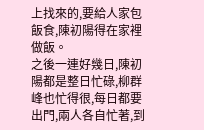上找來的,要給人家包飯食,陳初陽得在家裡做飯。
之後一連好幾日,陳初陽都是整日忙碌,柳群峰也忙得很,每日都要出門,兩人各自忙著,到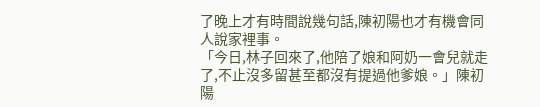了晚上才有時間說幾句話,陳初陽也才有機會同人說家裡事。
「今日,林子回來了,他陪了娘和阿奶一會兒就走了,不止沒多留甚至都沒有提過他爹娘。」陳初陽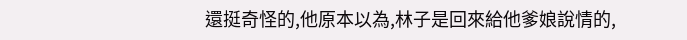還挺奇怪的,他原本以為,林子是回來給他爹娘說情的,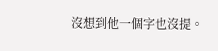沒想到他一個字也沒提。